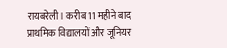रायबरेली। करीब 11 महीने बाद प्राथमिक विद्यालयों और जूनियर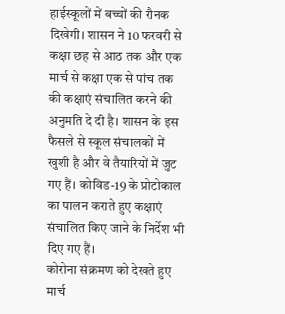हाईस्कूलों में बच्चों की रौनक दिखेगी। शासन ने 10 फरवरी से कक्षा छह से आठ तक और एक मार्च से कक्षा एक से पांच तक की कक्षाएं संचालित करने की अनुमति दे दी है। शासन के इस फैसले से स्कूल संचालकों में खुशी है और वे तैयारियों में जुट गए हैं। कोविड-19 के प्रोटोकाल का पालन कराते हुए कक्षाएं संचालित किए जाने के निर्देश भी दिए गए हैं।
कोरोना संक्रमण को देखते हुए मार्च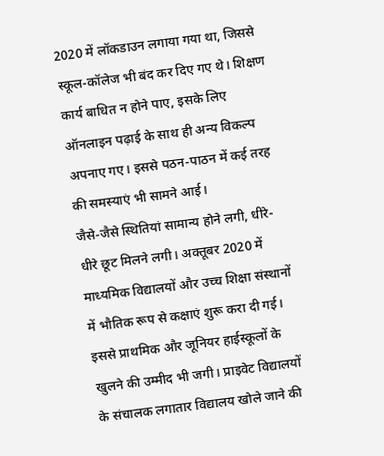2020 में लॉकडाउन लगाया गया था, जिससे स्कूल-कॉलेज भी बंद कर दिए गए थे। शिक्षण कार्य बाधित न होने पाए, इसके लिए ऑनलाइन पढ़ाई के साथ ही अन्य विकल्प अपनाए गए। इससे पठन-पाठन में कई तरह की समस्याएं भी सामने आई।
जैसे-जैसे स्थितियां सामान्य होने लगी, धीरे-धीरे छूट मिलने लगी। अक्तूबर 2020 में माध्यमिक विद्यालयों और उच्च शिक्षा संस्थानों में भौतिक रूप से कक्षाएं शुरू करा दी गई। इससे प्राथमिक और जूनियर हाईस्कूलों के खुलने की उम्मीद भी जगी। प्राइवेट विद्यालयों के संचालक लगातार विद्यालय खोले जाने की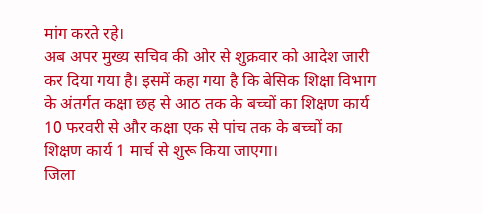मांग करते रहे।
अब अपर मुख्य सचिव की ओर से शुक्रवार को आदेश जारी कर दिया गया है। इसमें कहा गया है कि बेसिक शिक्षा विभाग के अंतर्गत कक्षा छह से आठ तक के बच्चों का शिक्षण कार्य 10 फरवरी से और कक्षा एक से पांच तक के बच्चों का शिक्षण कार्य 1 मार्च से शुरू किया जाएगा।
जिला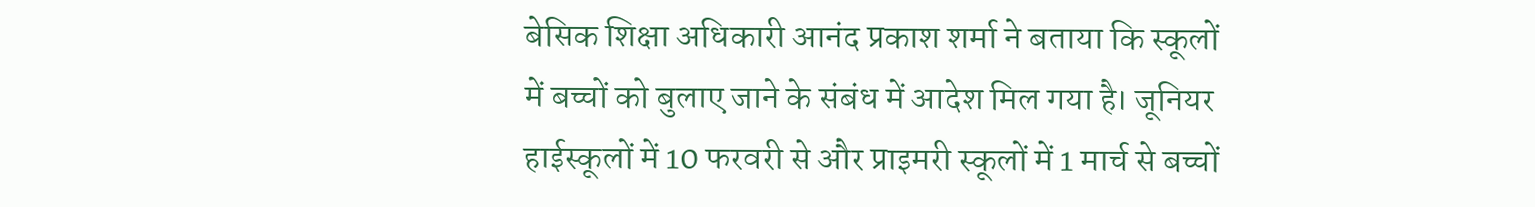बेसिक शिक्षा अधिकारी आनंद प्रकाश शर्मा ने बताया कि स्कूलों में बच्चों को बुलाए जाने के संबंध में आदेश मिल गया है। जूनियर हाईस्कूलों में 10 फरवरी से और प्राइमरी स्कूलों में 1 मार्च से बच्चों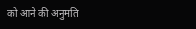को आने की अनुमति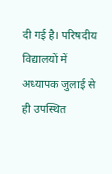दी गई है। परिषदीय विद्यालयों में अध्यापक जुलाई से ही उपस्थित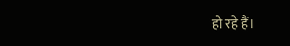हो रहे हैं।